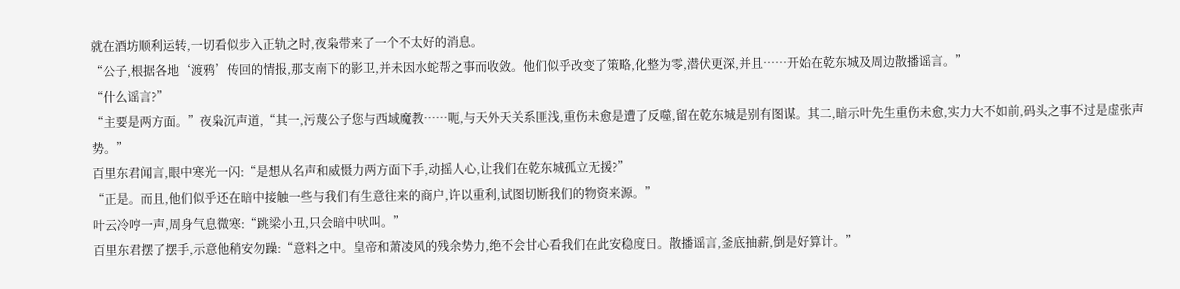就在酒坊顺利运转,一切看似步入正轨之时,夜枭带来了一个不太好的消息。
“公子,根据各地‘渡鸦’传回的情报,那支南下的影卫,并未因水蛇帮之事而收敛。他们似乎改变了策略,化整为零,潜伏更深,并且……开始在乾东城及周边散播谣言。”
“什么谣言?”
“主要是两方面。”夜枭沉声道,“其一,污蔑公子您与西域魔教……呃,与天外天关系匪浅,重伤未愈是遭了反噬,留在乾东城是别有图谋。其二,暗示叶先生重伤未愈,实力大不如前,码头之事不过是虚张声势。”
百里东君闻言,眼中寒光一闪:“是想从名声和威慑力两方面下手,动摇人心,让我们在乾东城孤立无援?”
“正是。而且,他们似乎还在暗中接触一些与我们有生意往来的商户,许以重利,试图切断我们的物资来源。”
叶云冷哼一声,周身气息微寒:“跳梁小丑,只会暗中吠叫。”
百里东君摆了摆手,示意他稍安勿躁:“意料之中。皇帝和萧凌风的残余势力,绝不会甘心看我们在此安稳度日。散播谣言,釜底抽薪,倒是好算计。”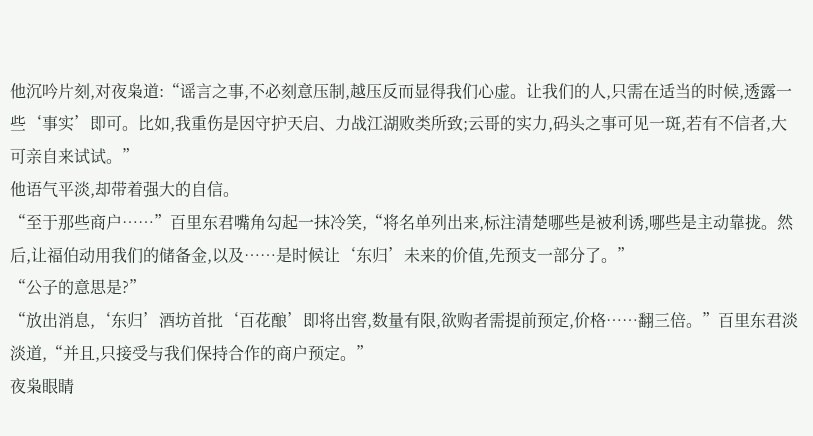他沉吟片刻,对夜枭道:“谣言之事,不必刻意压制,越压反而显得我们心虚。让我们的人,只需在适当的时候,透露一些‘事实’即可。比如,我重伤是因守护天启、力战江湖败类所致;云哥的实力,码头之事可见一斑,若有不信者,大可亲自来试试。”
他语气平淡,却带着强大的自信。
“至于那些商户……”百里东君嘴角勾起一抹冷笑,“将名单列出来,标注清楚哪些是被利诱,哪些是主动靠拢。然后,让福伯动用我们的储备金,以及……是时候让‘东归’未来的价值,先预支一部分了。”
“公子的意思是?”
“放出消息,‘东归’酒坊首批‘百花酿’即将出窖,数量有限,欲购者需提前预定,价格……翻三倍。”百里东君淡淡道,“并且,只接受与我们保持合作的商户预定。”
夜枭眼睛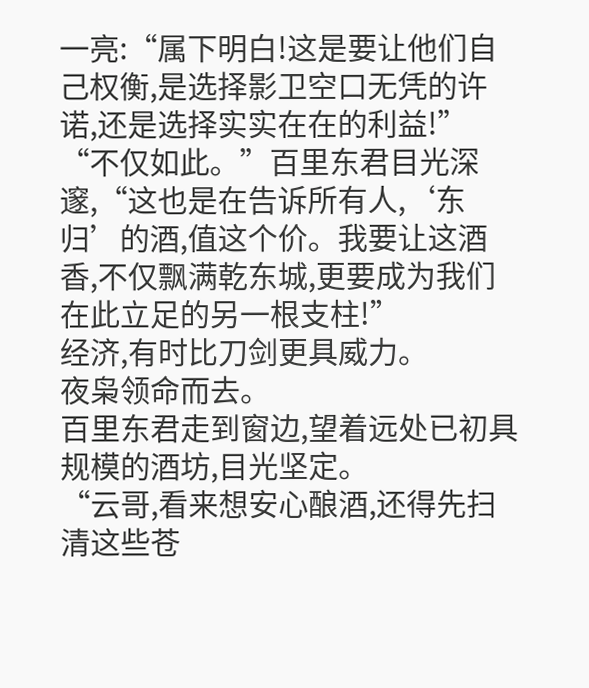一亮:“属下明白!这是要让他们自己权衡,是选择影卫空口无凭的许诺,还是选择实实在在的利益!”
“不仅如此。”百里东君目光深邃,“这也是在告诉所有人,‘东归’的酒,值这个价。我要让这酒香,不仅飘满乾东城,更要成为我们在此立足的另一根支柱!”
经济,有时比刀剑更具威力。
夜枭领命而去。
百里东君走到窗边,望着远处已初具规模的酒坊,目光坚定。
“云哥,看来想安心酿酒,还得先扫清这些苍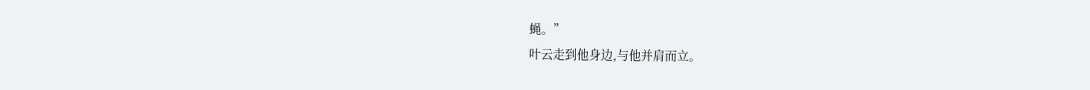蝇。”
叶云走到他身边,与他并肩而立。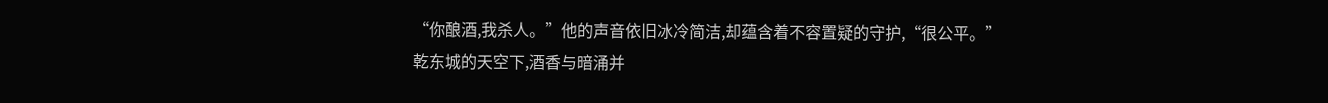“你酿酒,我杀人。”他的声音依旧冰冷简洁,却蕴含着不容置疑的守护,“很公平。”
乾东城的天空下,酒香与暗涌并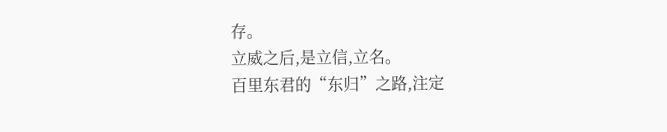存。
立威之后,是立信,立名。
百里东君的“东归”之路,注定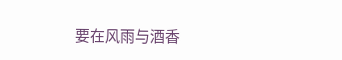要在风雨与酒香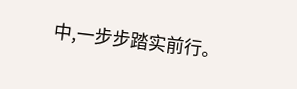中,一步步踏实前行。